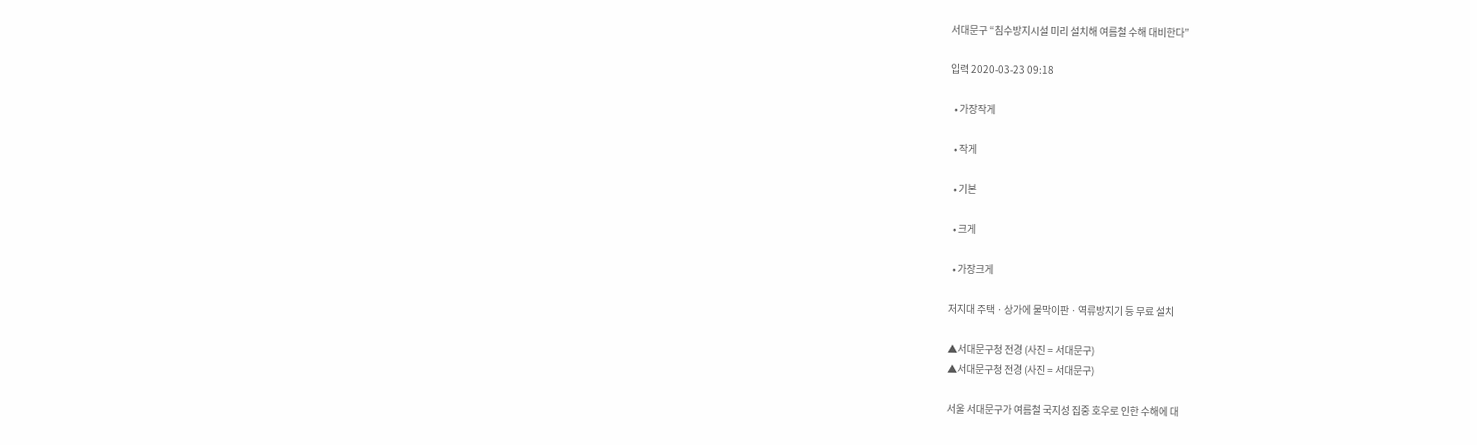서대문구 “침수방지시설 미리 설치해 여름철 수해 대비한다”

입력 2020-03-23 09:18

  • 가장작게

  • 작게

  • 기본

  • 크게

  • 가장크게

저지대 주택ㆍ상가에 물막이판ㆍ역류방지기 등 무료 설치

▲서대문구청 전경 (사진 = 서대문구)
▲서대문구청 전경 (사진 = 서대문구)

서울 서대문구가 여름철 국지성 집중 호우로 인한 수해에 대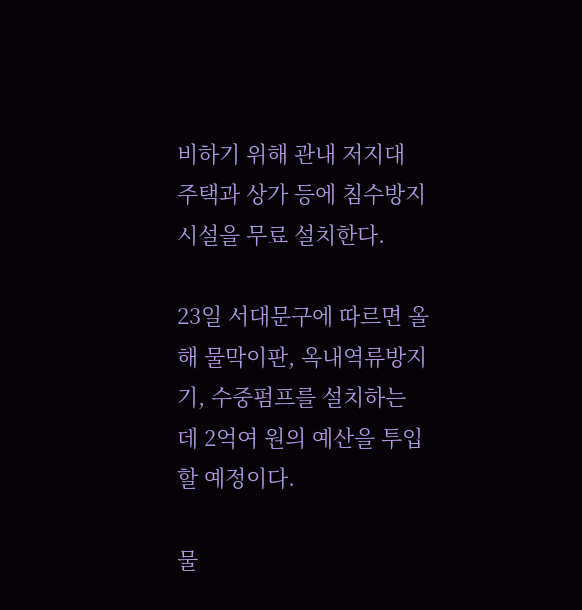비하기 위해 관내 저지대 주택과 상가 등에 침수방지 시설을 무료 설치한다.

23일 서대문구에 따르면 올해 물막이판, 옥내역류방지기, 수중펌프를 설치하는 데 2억여 원의 예산을 투입할 예정이다.

물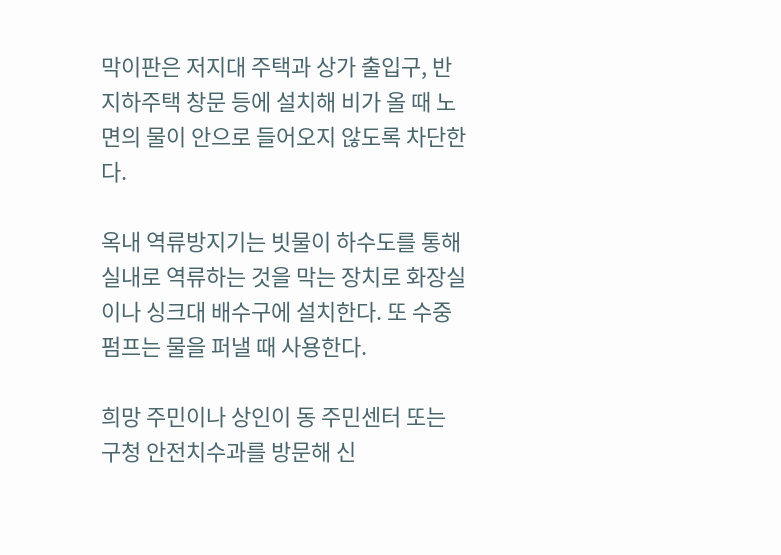막이판은 저지대 주택과 상가 출입구, 반지하주택 창문 등에 설치해 비가 올 때 노면의 물이 안으로 들어오지 않도록 차단한다.

옥내 역류방지기는 빗물이 하수도를 통해 실내로 역류하는 것을 막는 장치로 화장실이나 싱크대 배수구에 설치한다. 또 수중펌프는 물을 퍼낼 때 사용한다.

희망 주민이나 상인이 동 주민센터 또는 구청 안전치수과를 방문해 신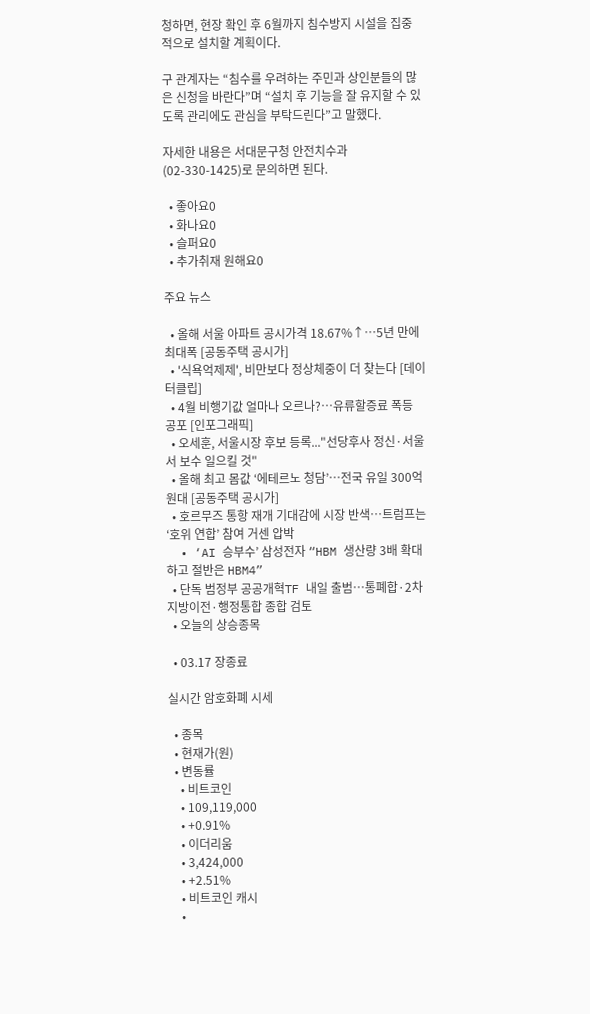청하면, 현장 확인 후 6월까지 침수방지 시설을 집중적으로 설치할 계획이다.

구 관계자는 “침수를 우려하는 주민과 상인분들의 많은 신청을 바란다”며 “설치 후 기능을 잘 유지할 수 있도록 관리에도 관심을 부탁드린다”고 말했다.

자세한 내용은 서대문구청 안전치수과(02-330-1425)로 문의하면 된다.

  • 좋아요0
  • 화나요0
  • 슬퍼요0
  • 추가취재 원해요0

주요 뉴스

  • 올해 서울 아파트 공시가격 18.67%↑…5년 만에 최대폭 [공동주택 공시가]
  • '식욕억제제', 비만보다 정상체중이 더 찾는다 [데이터클립]
  • 4월 비행기값 얼마나 오르나?…유류할증료 폭등 공포 [인포그래픽]
  • 오세훈, 서울시장 후보 등록..."선당후사 정신·서울서 보수 일으킬 것"
  • 올해 최고 몸값 ‘에테르노 청담’⋯전국 유일 300억원대 [공동주택 공시가]
  • 호르무즈 통항 재개 기대감에 시장 반색…트럼프는 ‘호위 연합’ 참여 거센 압박
  • ‘AI 승부수’ 삼성전자 “HBM 생산량 3배 확대하고 절반은 HBM4”
  • 단독 범정부 공공개혁TF 내일 출범…통폐합·2차지방이전·행정통합 종합 검토
  • 오늘의 상승종목

  • 03.17 장종료

실시간 암호화폐 시세

  • 종목
  • 현재가(원)
  • 변동률
    • 비트코인
    • 109,119,000
    • +0.91%
    • 이더리움
    • 3,424,000
    • +2.51%
    • 비트코인 캐시
    •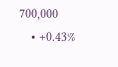700,000
    • +0.43%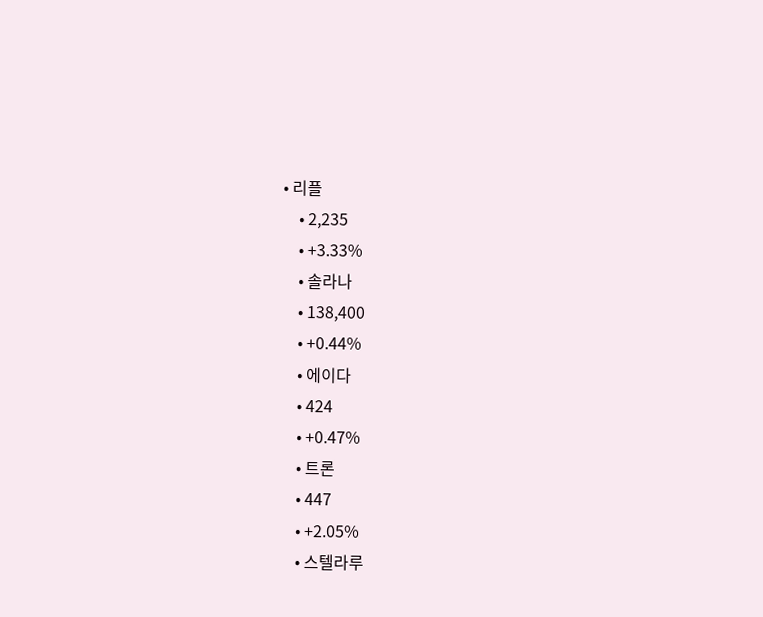• 리플
    • 2,235
    • +3.33%
    • 솔라나
    • 138,400
    • +0.44%
    • 에이다
    • 424
    • +0.47%
    • 트론
    • 447
    • +2.05%
    • 스텔라루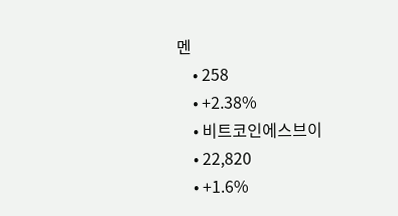멘
    • 258
    • +2.38%
    • 비트코인에스브이
    • 22,820
    • +1.6%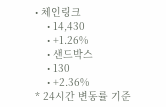• 체인링크
    • 14,430
    • +1.26%
    • 샌드박스
    • 130
    • +2.36%
* 24시간 변동률 기준